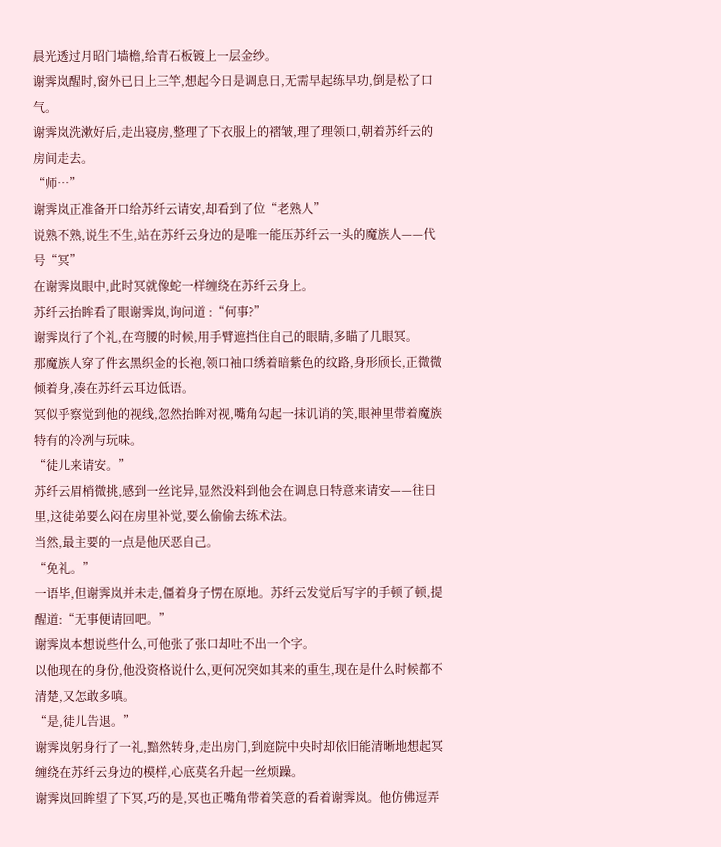晨光透过月昭门墙檐,给青石板镀上一层金纱。
谢霁岚醒时,窗外已日上三竿,想起今日是调息日,无需早起练早功,倒是松了口气。
谢霁岚洗漱好后,走出寝房,整理了下衣服上的褶皱,理了理领口,朝着苏纤云的房间走去。
“师…”
谢霁岚正准备开口给苏纤云请安,却看到了位“老熟人”
说熟不熟,说生不生,站在苏纤云身边的是唯一能压苏纤云一头的魔族人——代号“冥”
在谢霁岚眼中,此时冥就像蛇一样缠绕在苏纤云身上。
苏纤云抬眸看了眼谢霁岚,询问道 :“何事?”
谢霁岚行了个礼,在弯腰的时候,用手臂遮挡住自己的眼睛,多瞄了几眼冥。
那魔族人穿了件玄黑织金的长袍,领口袖口绣着暗紫色的纹路,身形颀长,正微微倾着身,凑在苏纤云耳边低语。
冥似乎察觉到他的视线,忽然抬眸对视,嘴角勾起一抹讥诮的笑,眼神里带着魔族特有的冷冽与玩味。
“徒儿来请安。”
苏纤云眉梢微挑,感到一丝诧异,显然没料到他会在调息日特意来请安——往日里,这徒弟要么闷在房里补觉,要么偷偷去练术法。
当然,最主要的一点是他厌恶自己。
“免礼。”
一语毕,但谢霁岚并未走,僵着身子愣在原地。苏纤云发觉后写字的手顿了顿,提醒道:“无事便请回吧。”
谢霁岚本想说些什么,可他张了张口却吐不出一个字。
以他现在的身份,他没资格说什么,更何况突如其来的重生,现在是什么时候都不清楚,又怎敢多嗔。
“是,徒儿告退。”
谢霁岚躬身行了一礼,黯然转身,走出房门,到庭院中央时却依旧能清晰地想起冥缠绕在苏纤云身边的模样,心底莫名升起一丝烦躁。
谢霁岚回眸望了下冥,巧的是,冥也正嘴角带着笑意的看着谢霁岚。他仿佛逗弄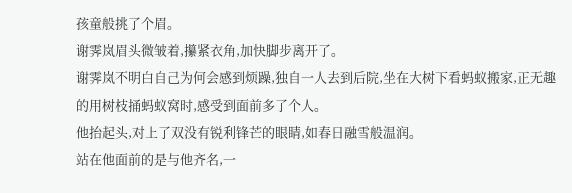孩童般挑了个眉。
谢霁岚眉头微皱着,攥紧衣角,加快脚步离开了。
谢霁岚不明白自己为何会感到烦躁,独自一人去到后院,坐在大树下看蚂蚁搬家,正无趣的用树枝捅蚂蚁窝时,感受到面前多了个人。
他抬起头,对上了双没有锐利锋芒的眼睛,如春日融雪般温润。
站在他面前的是与他齐名,一